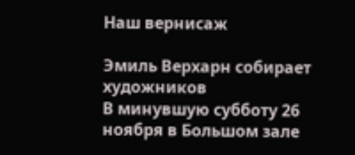Наш вернисаж

Эмиль Верхарн собирает художников
В минувшую субботу 26 ноября в Большом зале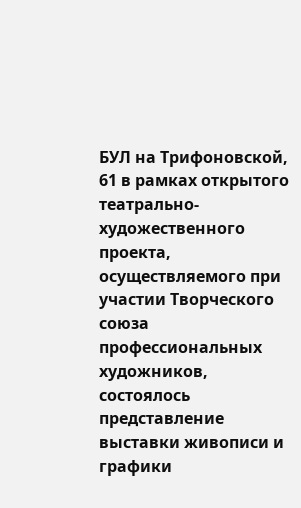БУЛ на Трифоновской, 61 в рамках открытого театрально-художественного проекта, осуществляемого при участии Творческого союза профессиональных художников, состоялось представление выставки живописи и графики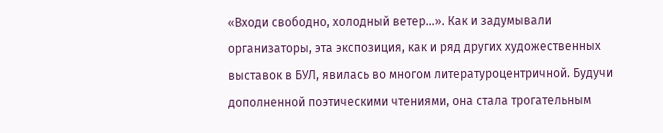«Входи свободно, холодный ветер…». Как и задумывали организаторы, эта экспозиция, как и ряд других художественных выставок в БУЛ, явилась во многом литературоцентричной. Будучи дополненной поэтическими чтениями, она стала трогательным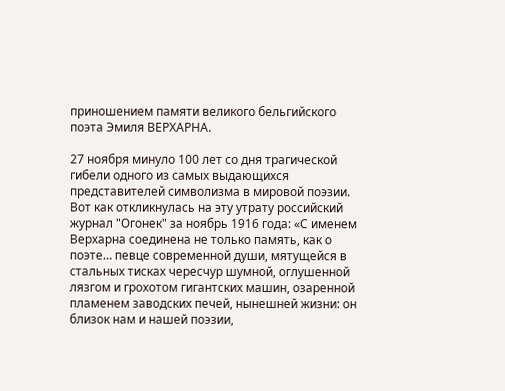приношением памяти великого бельгийского поэта Эмиля ВЕРХАРНА.

27 ноября минуло 100 лет со дня трагической гибели одного из самых выдающихся представителей символизма в мировой поэзии. Вот как откликнулась на эту утрату российский журнал "Огонек" за ноябрь 1916 года: «С именем Верхарна соединена не только память, как о поэте… певце современной души, мятущейся в стальных тисках чересчур шумной, оглушенной лязгом и грохотом гигантских машин, озаренной пламенем заводских печей, нынешней жизни: он близок нам и нашей поэзии,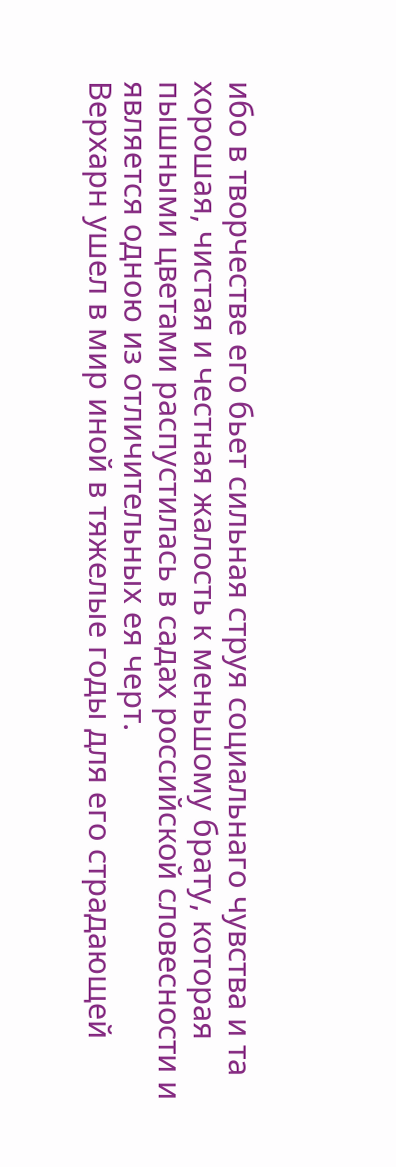ибо в творчестве его бьет сильная струя социальнаго чувства и та хорошая, чистая и честная жалость к меньшому брату, которая пышными цветами распустилась в садах российской словесности и является одною из отличительных ея черт.
Верхарн ушел в мир иной в тяжелые годы для его страдающей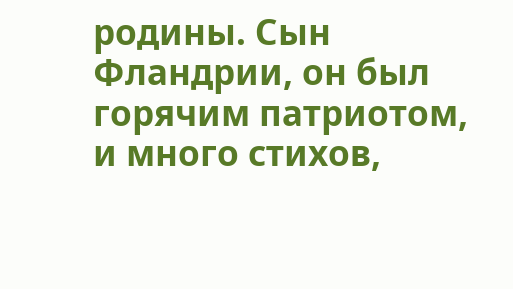родины. Сын Фландрии, он был горячим патриотом, и много стихов,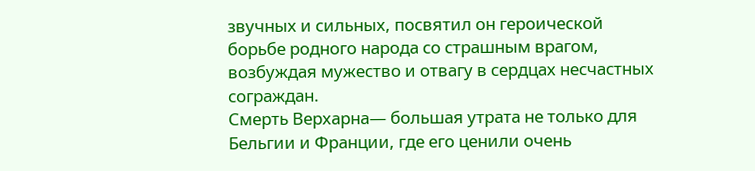звучных и сильных, посвятил он героической борьбе родного народа со страшным врагом, возбуждая мужество и отвагу в сердцах несчастных сограждан.
Смерть Верхарна— большая утрата не только для Бельгии и Франции, где его ценили очень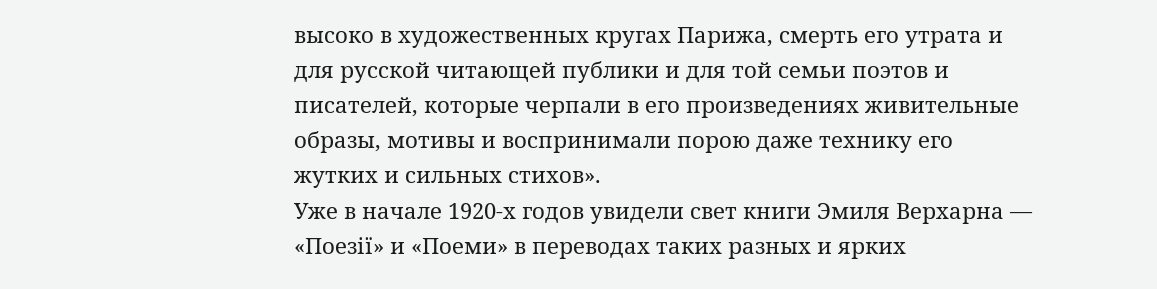высоко в художественных кругах Парижа, смерть его утрата и для русской читающей публики и для той семьи поэтов и писателей, которые черпали в его произведениях живительные образы, мотивы и воспринимали порою даже технику его жутких и сильных стихов».
Уже в начале 1920-х годов увидели свет книги Эмиля Верхарна — «Поезії» и «Поеми» в переводах таких разных и ярких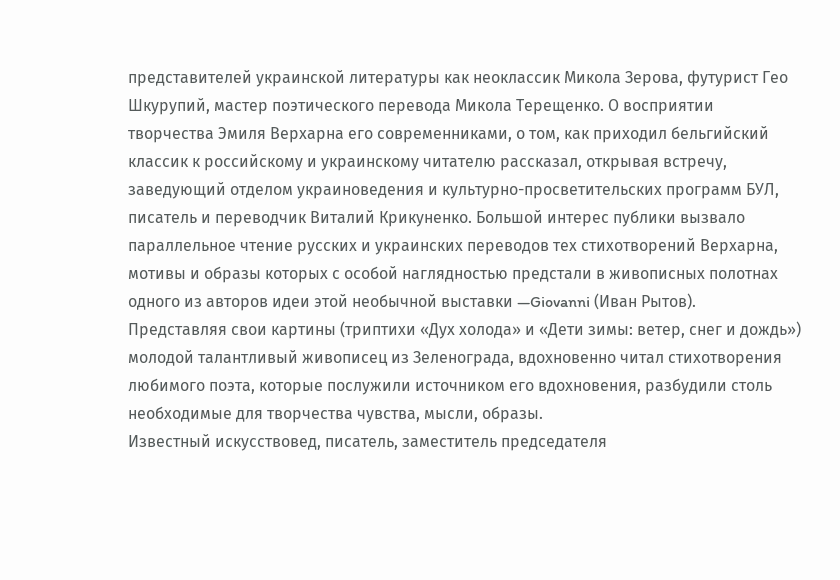представителей украинской литературы как неоклассик Микола Зерова, футурист Гео Шкурупий, мастер поэтического перевода Микола Терещенко. О восприятии творчества Эмиля Верхарна его современниками, о том, как приходил бельгийский классик к российскому и украинскому читателю рассказал, открывая встречу, заведующий отделом украиноведения и культурно-просветительских программ БУЛ, писатель и переводчик Виталий Крикуненко. Большой интерес публики вызвало параллельное чтение русских и украинских переводов тех стихотворений Верхарна, мотивы и образы которых с особой наглядностью предстали в живописных полотнах одного из авторов идеи этой необычной выставки —Giovanni (Иван Рытов).
Представляя свои картины (триптихи «Дух холода» и «Дети зимы: ветер, снег и дождь») молодой талантливый живописец из Зеленограда, вдохновенно читал стихотворения любимого поэта, которые послужили источником его вдохновения, разбудили столь необходимые для творчества чувства, мысли, образы.
Известный искусствовед, писатель, заместитель председателя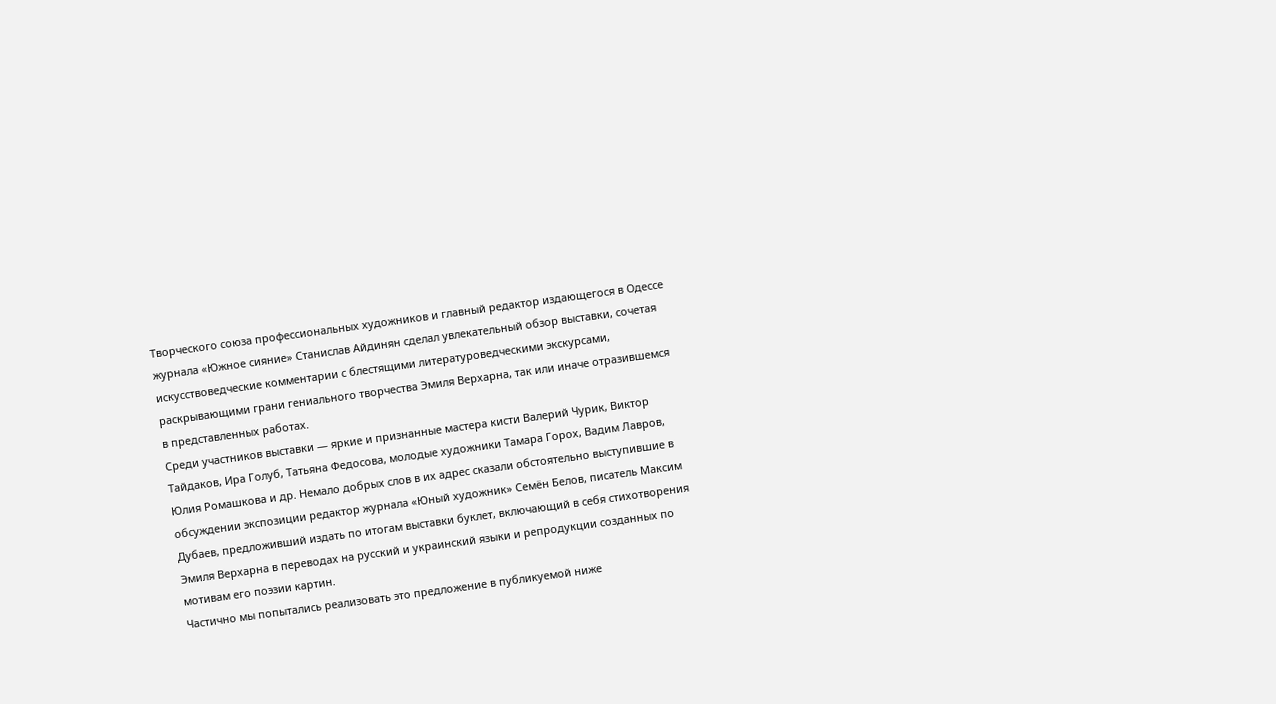Творческого союза профессиональных художников и главный редактор издающегося в Одессе журнала «Южное сияние» Станислав Айдинян сделал увлекательный обзор выставки, сочетая искусствоведческие комментарии с блестящими литературоведческими экскурсами, раскрывающими грани гениального творчества Эмиля Верхарна, так или иначе отразившемся в представленных работах.
Среди участников выставки — яркие и признанные мастера кисти Валерий Чурик, Виктор Тайдаков, Ира Голуб, Татьяна Федосова, молодые художники Тамара Горох, Вадим Лавров, Юлия Ромашкова и др. Немало добрых слов в их адрес сказали обстоятельно выступившие в обсуждении экспозиции редактор журнала «Юный художник» Семён Белов, писатель Максим Дубаев, предложивший издать по итогам выставки буклет, включающий в себя стихотворения Эмиля Верхарна в переводах на русский и украинский языки и репродукции созданных по мотивам его поэзии картин.
Частично мы попытались реализовать это предложение в публикуемой ниже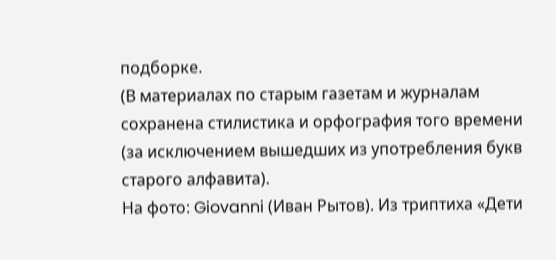подборке.
(В материалах по старым газетам и журналам сохранена стилистика и орфография того времени (за исключением вышедших из употребления букв старого алфавита).
На фото: Giovanni (Иван Рытов). Из триптиха «Дети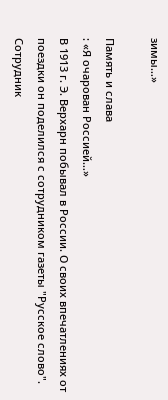зимы…»

Память и слава
: «Я очарован Россией…»
В 1913 г. Э. Верхарн побывал в России. О своих впечатлениях от поездки он поделился с сотрудником газеты "Русское слово".
Сотрудник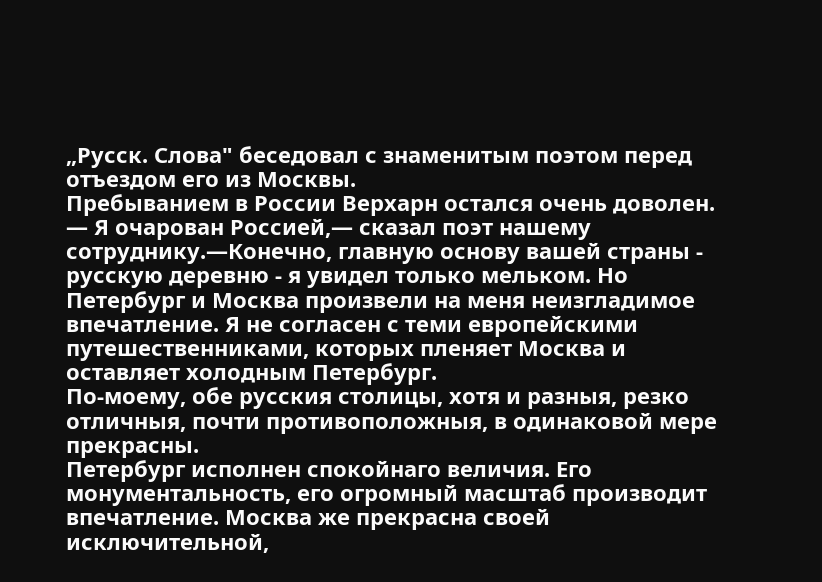„Русск. Слова" беседовал с знаменитым поэтом перед отъездом его из Москвы.
Пребыванием в России Верхарн остался очень доволен.
— Я очарован Россией,— сказал поэт нашему сотруднику.—Конечно, главную основу вашей страны - русскую деревню - я увидел только мельком. Но Петербург и Москва произвели на меня неизгладимое впечатление. Я не согласен с теми европейскими путешественниками, которых пленяет Москва и оставляет холодным Петербург.
По-моему, обе русския столицы, хотя и разныя, резко отличныя, почти противоположныя, в одинаковой мере прекрасны.
Петербург исполнен спокойнаго величия. Его монументальность, его огромный масштаб производит впечатление. Москва же прекрасна своей исключительной,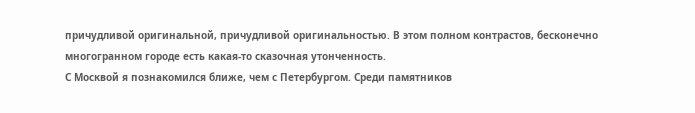причудливой оригинальной, причудливой оригинальностью. В этом полном контрастов, бесконечно многогранном городе есть какая-то сказочная утонченность.
С Москвой я познакомился ближе, чем с Петербургом. Среди памятников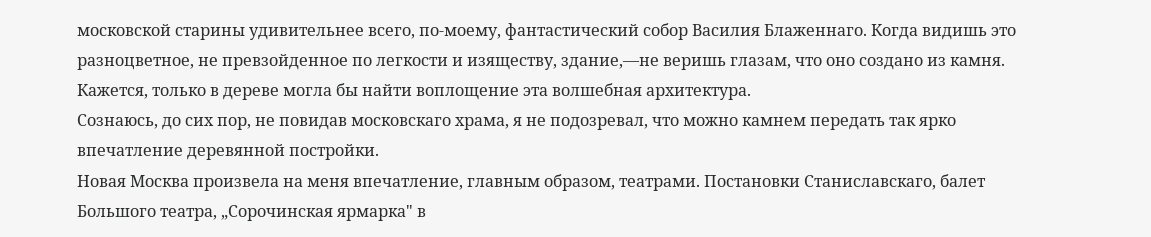московской старины удивительнее всего, по-моему, фантастический собор Василия Блаженнаго. Когда видишь это разноцветное, не превзойденное по легкости и изяществу, здание,—не веришь глазам, что оно создано из камня. Кажется, только в дереве могла бы найти воплощение эта волшебная архитектура.
Сознаюсь, до сих пор, не повидав московскаго храма, я не подозревал, что можно камнем передать так ярко впечатление деревянной постройки.
Новая Москва произвела на меня впечатление, главным образом, театрами. Постановки Станиславскаго, балет Большого театра, „Сорочинская ярмарка" в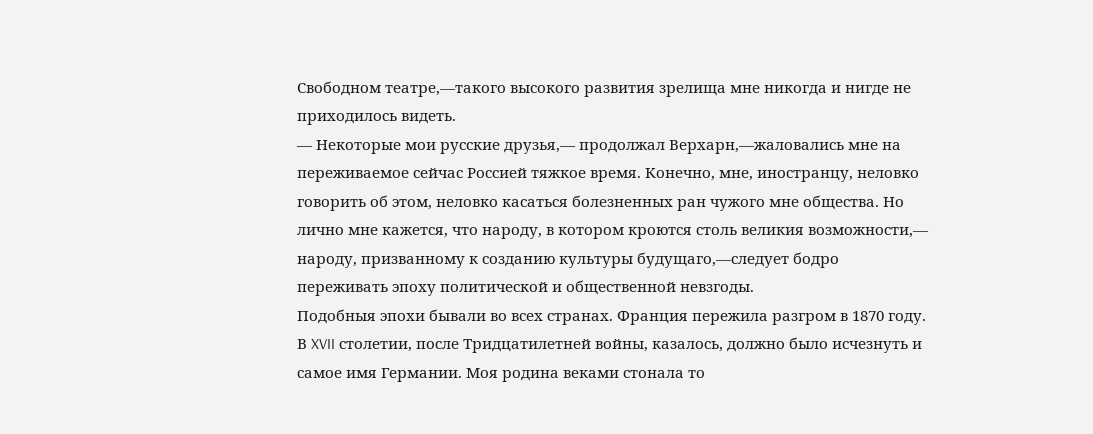Свободном театре,—такого высокого развития зрелища мне никогда и нигде не приходилось видеть.
— Некоторые мои русские друзья,— продолжал Верхарн,—жаловались мне на переживаемое сейчас Россией тяжкое время. Конечно, мне, иностранцу, неловко говорить об этом, неловко касаться болезненных ран чужого мне общества. Но лично мне кажется, что народу, в котором кроются столь великия возможности,— народу, призванному к созданию культуры будущаго,—следует бодро переживать эпоху политической и общественной невзгоды.
Подобныя эпохи бывали во всех странах. Франция пережила разгром в 1870 году. В XVII столетии, после Тридцатилетней войны, казалось, должно было исчезнуть и самое имя Германии. Моя родина веками стонала то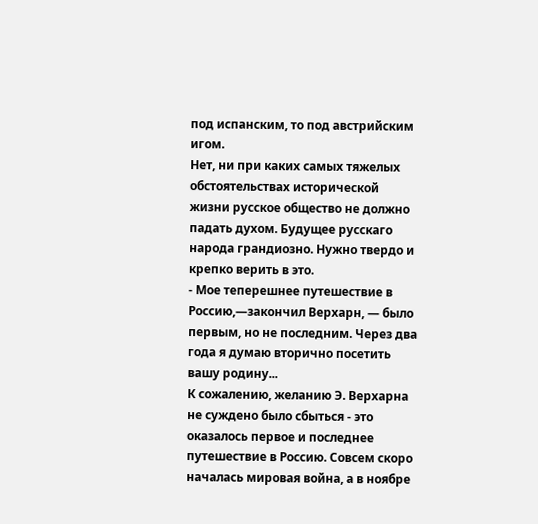под испанским, то под австрийским игом.
Нет, ни при каких самых тяжелых обстоятельствах исторической жизни русское общество не должно падать духом. Будущее русскаго народа грандиозно. Нужно твердо и крепко верить в это.
- Мое теперешнее путешествие в Россию,—закончил Верхарн, — было первым, но не последним. Через два года я думаю вторично посетить вашу родину...
К сожалению, желанию Э. Верхарна не суждено было сбыться - это оказалось первое и последнее путешествие в Россию. Совсем скоро началась мировая война, а в ноябре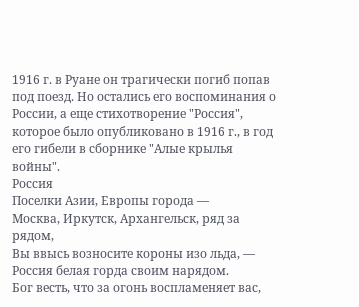1916 г. в Руане он трагически погиб попав под поезд. Но остались его воспоминания о России, а еще стихотворение "Россия", которое было опубликовано в 1916 г., в год его гибели в сборнике "Алые крылья войны".
Россия
Поселки Азии, Европы города —
Москва, Иркутск, Архангельск, ряд за рядом,
Вы ввысь возносите короны изо льда, —
Россия белая горда своим нарядом.
Бог весть, что за огонь воспламеняет вас,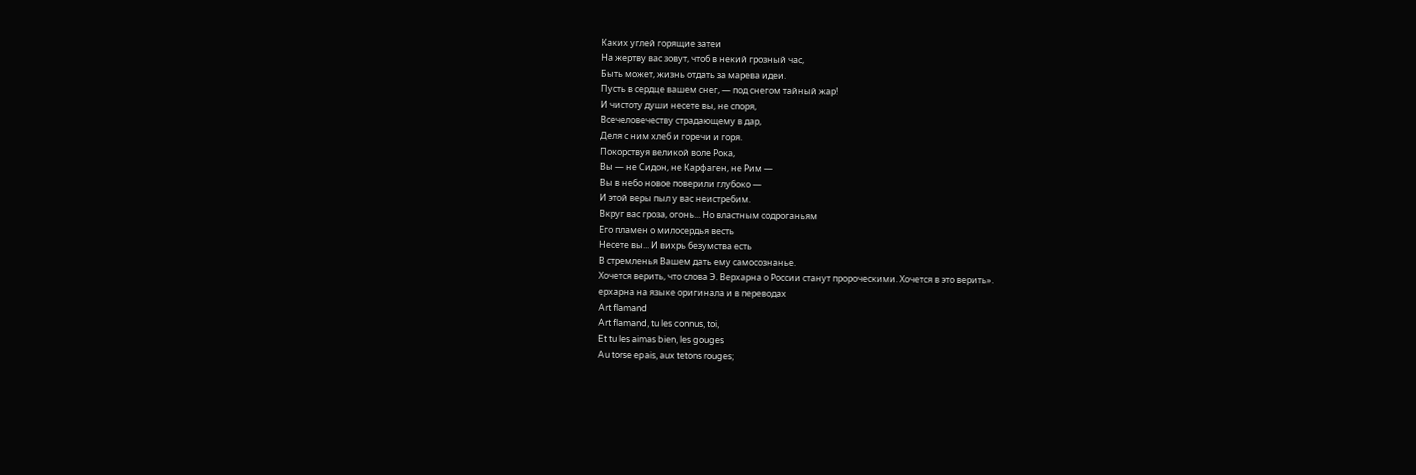Каких углей горящие затеи
На жертву вас зовут, чтоб в некий грозный час,
Быть может, жизнь отдать за марева идеи.
Пусть в сердце вашем снег, — под снегом тайный жар!
И чистоту души несете вы, не споря,
Всечеловечеству страдающему в дар,
Деля с ним хлеб и горечи и горя.
Покорствуя великой воле Рока,
Вы — не Сидон, не Карфаген, не Рим —
Вы в небо новое поверили глубоко —
И этой веры пыл у вас неистребим.
Вкруг вас гроза, огонь... Но властным содроганьям
Его пламен о милосердья весть
Несете вы... И вихрь безумства есть
В стремленья Вашем дать ему самосознанье.
Хочется верить, что слова Э. Верхарна о России станут пророческими. Хочется в это верить».
ерхарна на языке оригинала и в переводах
Art flamand
Art flamand, tu les connus, toi,
Et tu les aimas bien, les gouges
Au torse epais, aux tetons rouges;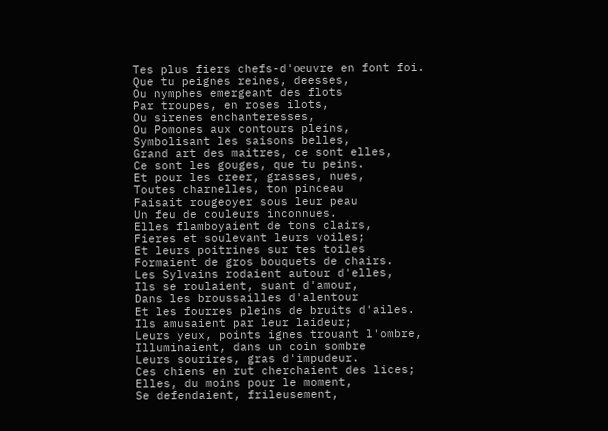Tes plus fiers chefs-d'оеuvre en font foi.
Que tu peignes reines, deesses,
Ou nymphes emergeant des flots
Par troupes, en roses ilots,
Ou sirenes enchanteresses,
Ou Pomones aux contours pleins,
Symbolisant les saisons belles,
Grand art des maitres, ce sont elles,
Ce sont les gouges, que tu peins.
Et pour les creer, grasses, nues,
Toutes charnelles, ton pinceau
Faisait rougeoyer sous leur peau
Un feu de couleurs inconnues.
Elles flamboyaient de tons clairs,
Fieres et soulevant leurs voiles;
Et leurs poitrines sur tes toiles
Formaient de gros bouquets de chairs.
Les Sylvains rodaient autour d'elles,
Ils se roulaient, suant d'amour,
Dans les broussailles d'alentour
Et les fourres pleins de bruits d'ailes.
Ils amusaient par leur laideur;
Leurs yeux, points ignes trouant l'ombre,
Illuminaient, dans un coin sombre
Leurs sourires, gras d'impudeur.
Ces chiens en rut cherchaient des lices;
Elles, du moins pour le moment,
Se defendaient, frileusement,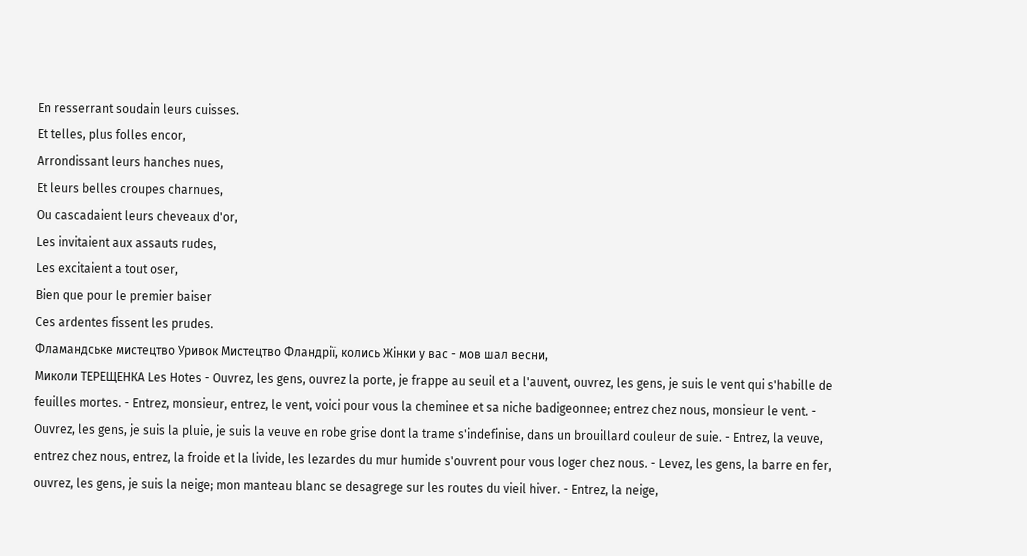En resserrant soudain leurs cuisses.
Et telles, plus folles encor,
Arrondissant leurs hanches nues,
Et leurs belles croupes charnues,
Ou cascadaient leurs cheveaux d'or,
Les invitaient aux assauts rudes,
Les excitaient a tout oser,
Bien que pour le premier baiser
Ces ardentes fissent les prudes.
Фламандське мистецтво Уривок Мистецтво Фландрії, колись Жінки у вас - мов шал весни,
Миколи ТЕРЕЩЕНКА Les Hotes - Ouvrez, les gens, ouvrez la porte, je frappe au seuil et a l'auvent, ouvrez, les gens, je suis le vent qui s'habille de feuilles mortes. - Entrez, monsieur, entrez, le vent, voici pour vous la cheminee et sa niche badigeonnee; entrez chez nous, monsieur le vent. - Ouvrez, les gens, je suis la pluie, je suis la veuve en robe grise dont la trame s'indefinise, dans un brouillard couleur de suie. - Entrez, la veuve, entrez chez nous, entrez, la froide et la livide, les lezardes du mur humide s'ouvrent pour vous loger chez nous. - Levez, les gens, la barre en fer, ouvrez, les gens, je suis la neige; mon manteau blanc se desagrege sur les routes du vieil hiver. - Entrez, la neige,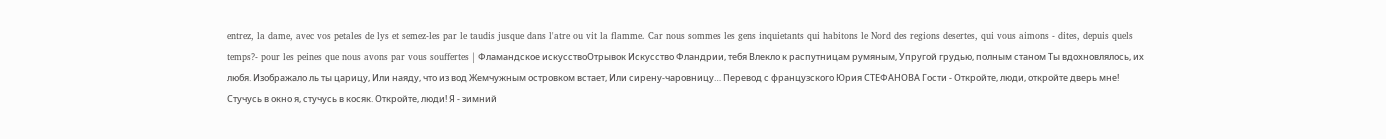entrez, la dame, avec vos petales de lys et semez-les par le taudis jusque dans l'atre ou vit la flamme. Car nous sommes les gens inquietants qui habitons le Nord des regions desertes, qui vous aimons - dites, depuis quels temps?- pour les peines que nous avons par vous souffertes | Фламандское искусствоОтрывок Искусство Фландрии, тебя Влекло к распутницам румяным, Упругой грудью, полным станом Ты вдохновлялось, их любя. Изображало ль ты царицу, Или наяду, что из вод Жемчужным островком встает, Или сирену-чаровницу… Перевод с французского Юрия СТЕФАНОВА Гости - Откройте, люди, откройте дверь мне! Стучусь в окно я, стучусь в косяк. Откройте, люди! Я - зимний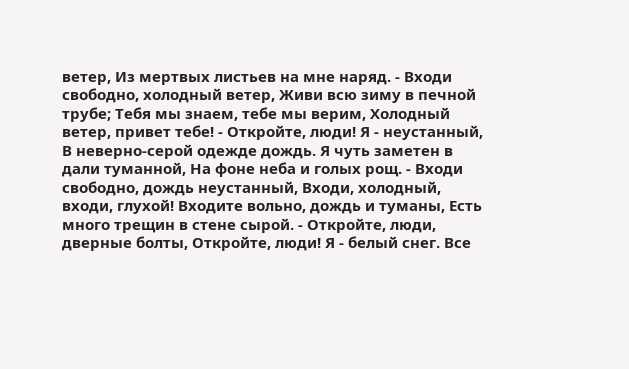ветер, Из мертвых листьев на мне наряд. - Входи свободно, холодный ветер, Живи всю зиму в печной трубе; Тебя мы знаем, тебе мы верим, Холодный ветер, привет тебе! - Откройте, люди! Я - неустанный, В неверно-серой одежде дождь. Я чуть заметен в дали туманной, На фоне неба и голых рощ. - Входи свободно, дождь неустанный, Входи, холодный, входи, глухой! Входите вольно, дождь и туманы, Есть много трещин в стене сырой. - Откройте, люди, дверные болты, Откройте, люди! Я - белый снег. Все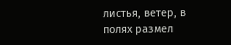листья, ветер, в полях размел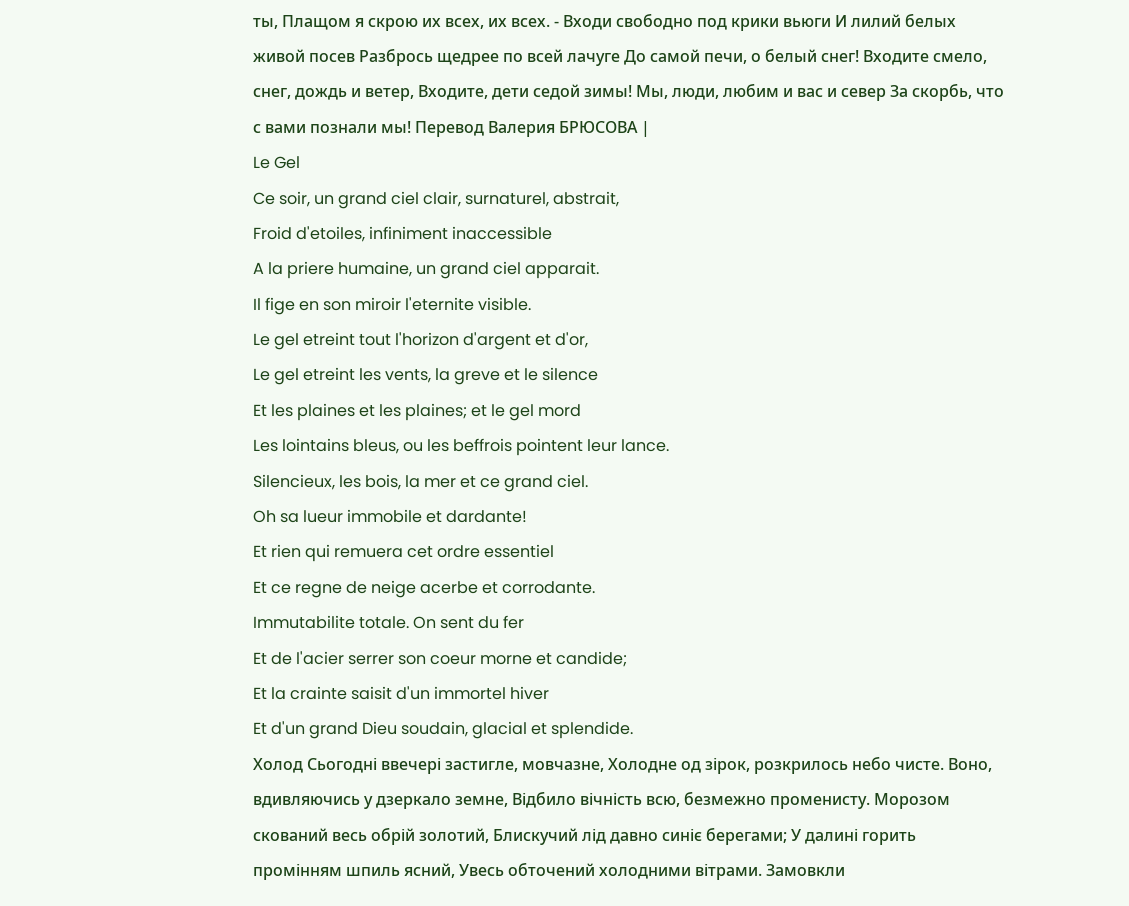ты, Плащом я скрою их всех, их всех. - Входи свободно под крики вьюги И лилий белых живой посев Разбрось щедрее по всей лачуге До самой печи, о белый снег! Входите смело, снег, дождь и ветер, Входите, дети седой зимы! Мы, люди, любим и вас и север За скорбь, что с вами познали мы! Перевод Валерия БРЮСОВА |
Le Gel
Ce soir, un grand ciel clair, surnaturel, abstrait,
Froid d'etoiles, infiniment inaccessible
A la priere humaine, un grand ciel apparait.
Il fige en son miroir l'eternite visible.
Le gel etreint tout l'horizon d'argent et d'or,
Le gel etreint les vents, la greve et le silence
Et les plaines et les plaines; et le gel mord
Les lointains bleus, ou les beffrois pointent leur lance.
Silencieux, les bois, la mer et ce grand ciel.
Oh sa lueur immobile et dardante!
Et rien qui remuera cet ordre essentiel
Et ce regne de neige acerbe et corrodante.
Immutabilite totale. On sent du fer
Et de l'acier serrer son coeur morne et candide;
Et la crainte saisit d'un immortel hiver
Et d'un grand Dieu soudain, glacial et splendide.
Холод Сьогодні ввечері застигле, мовчазне, Холодне од зірок, розкрилось небо чисте. Воно, вдивляючись у дзеркало земне, Відбило вічність всю, безмежно променисту. Морозом скований весь обрій золотий, Блискучий лід давно синіє берегами; У далині горить промінням шпиль ясний, Увесь обточений холодними вітрами. Замовкли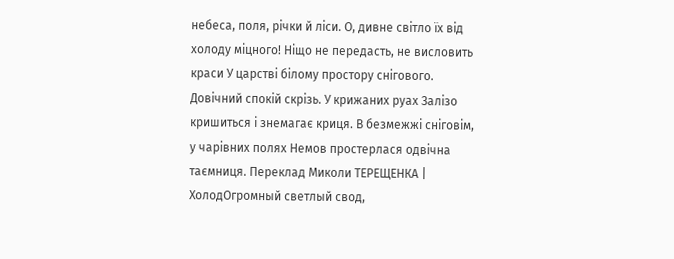небеса, поля, річки й ліси. О, дивне світло їх від холоду міцного! Ніщо не передасть, не висловить краси У царстві білому простору снігового. Довічний спокій скрізь. У крижаних руах Залізо кришиться і знемагає криця. В безмежжі сніговім, у чарівних полях Немов простерлася одвічна таємниця. Переклад Миколи ТЕРЕЩЕНКА | ХолодОгромный светлый свод,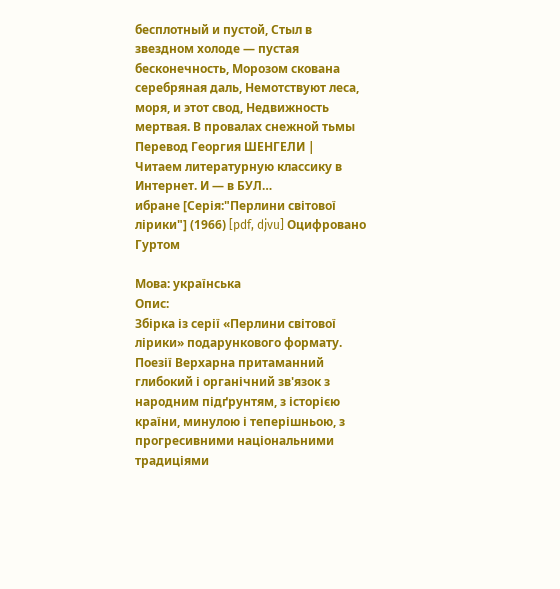бесплотный и пустой, Стыл в звездном холоде — пустая бесконечность, Морозом скована серебряная даль, Немотствуют леса, моря, и этот свод, Недвижность мертвая. В провалах снежной тьмы Перевод Георгия ШЕНГЕЛИ |
Читаем литературную классику в Интернет. И — в БУЛ…
ибране [Серія:"Перлини світової лірики"] (1966) [pdf, djvu] Оцифровано Гуртом

Мова: українська
Опис:
Збірка із серії «Перлини світової лірики» подарункового формату.
Поезії Верхарна притаманний глибокий і органічний зв'язок з народним підґрунтям, з історією країни, минулою і теперішньою, з прогресивними національними традиціями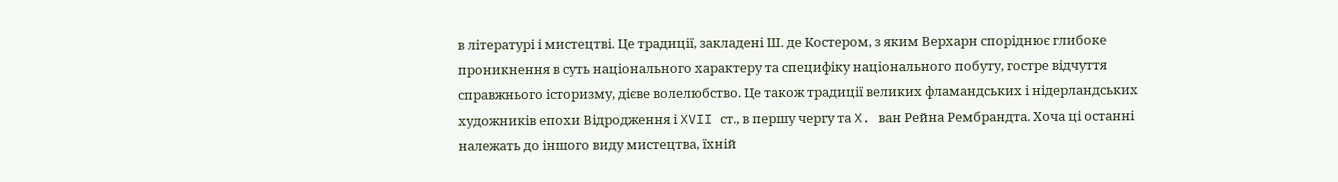в літературі і мистецтві. Це традиції, закладені Ш. де Костером, з яким Верхарн споріднює глибоке проникнення в суть національного характеру та специфіку національного побуту, гостре відчуття справжнього історизму, дієве волелюбство. Це також традиції великих фламандських і нідерландських художників епохи Відродження і XVII ст., в першу чергу та X. ван Рейна Рембрандта. Хоча ці останні належать до іншого виду мистецтва, їхній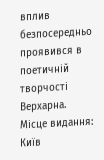вплив безпосередньо проявився в поетичній творчості Верхарна.
Місце видання: Київ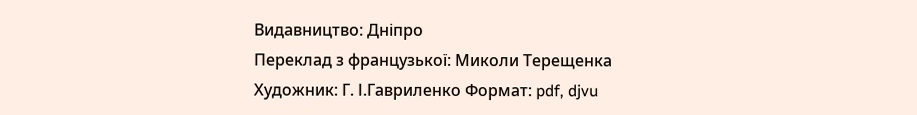Видавництво: Дніпро
Переклад з французької: Миколи Терещенка
Художник: Г. І.Гавриленко Формат: pdf, djvu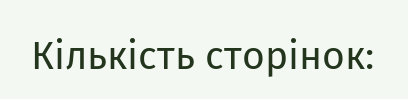Кількість сторінок: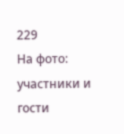229
На фото: участники и гости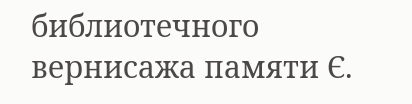библиотечного вернисажа памяти Є.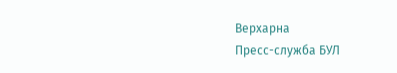Верхарна
Пресс-служба БУЛ